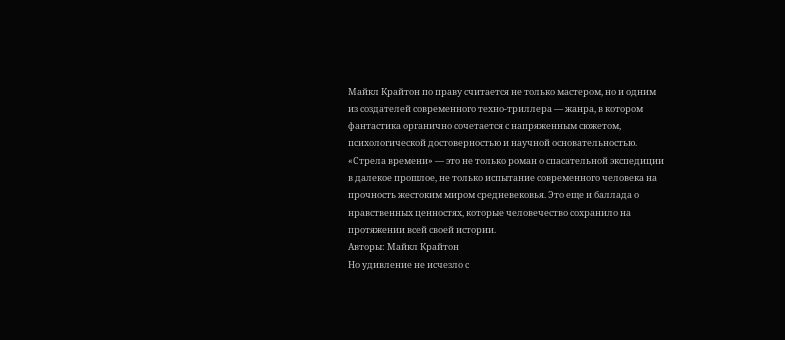Майкл Крайтон по праву считается не только мастером, но и одним из создателей современного техно-триллера — жанра, в котором фантастика органично сочетается с напряженным сюжетом, психологической достоверностью и научной основательностью. «Стрела времени» — это не только роман о спасательной экспедиции в далекое прошлое, не только испытание современного человека на прочность жестоким миром средневековья. Это еще и баллада о нравственных ценностях, которые человечество сохранило на протяжении всей своей истории.
Авторы: Майкл Крайтон
Но удивление не исчезло с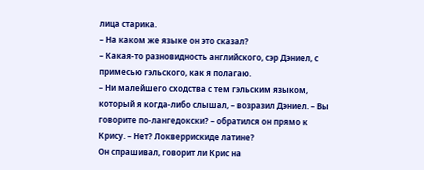лица старика.
– На каком же языке он это сказал?
– Какая-то разновидность английского, сэр Дэниел, с примесью гэльского, как я полагаю.
– Ни малейшего сходства с тем гэльским языком, который я когда-либо слышал, – возразил Дэниел. – Вы говорите по-лангедокски? – обратился он прямо к Крису. – Нет? Локверрискиде латине?
Он спрашивал, говорит ли Крис на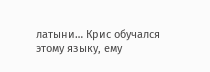латыни… Крис обучался этому языку, ему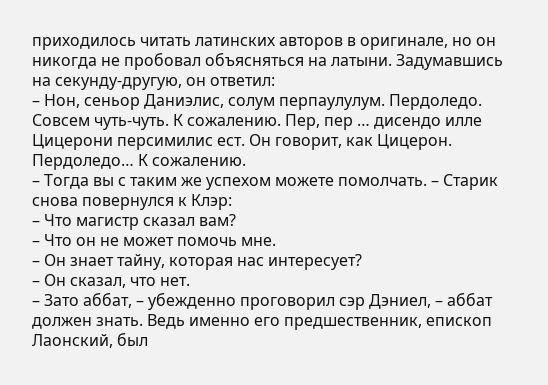приходилось читать латинских авторов в оригинале, но он никогда не пробовал объясняться на латыни. Задумавшись на секунду-другую, он ответил:
– Нон, сеньор Даниэлис, солум перпаулулум. Пердоледо. Совсем чуть-чуть. К сожалению. Пер, пер … дисендо илле Цицерони персимилис ест. Он говорит, как Цицерон. Пердоледо… К сожалению.
– Тогда вы с таким же успехом можете помолчать. – Старик снова повернулся к Клэр:
– Что магистр сказал вам?
– Что он не может помочь мне.
– Он знает тайну, которая нас интересует?
– Он сказал, что нет.
– Зато аббат, – убежденно проговорил сэр Дэниел, – аббат должен знать. Ведь именно его предшественник, епископ Лаонский, был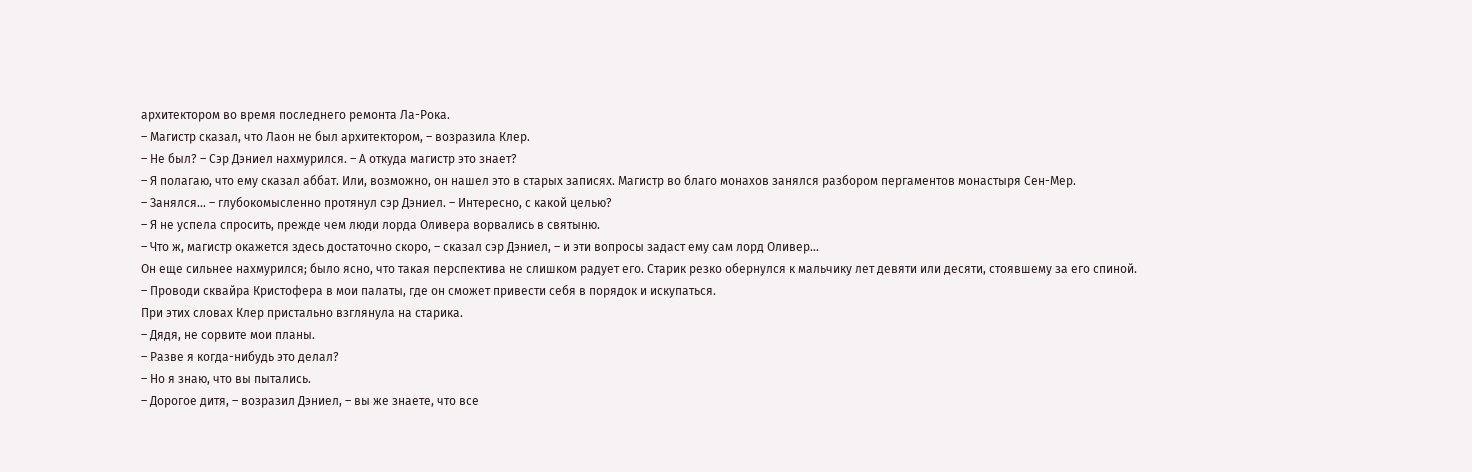архитектором во время последнего ремонта Ла-Рока.
– Магистр сказал, что Лаон не был архитектором, – возразила Клер.
– Не был? – Сэр Дэниел нахмурился. – А откуда магистр это знает?
– Я полагаю, что ему сказал аббат. Или, возможно, он нашел это в старых записях. Магистр во благо монахов занялся разбором пергаментов монастыря Сен-Мер.
– Занялся… – глубокомысленно протянул сэр Дэниел. – Интересно, с какой целью?
– Я не успела спросить, прежде чем люди лорда Оливера ворвались в святыню.
– Что ж, магистр окажется здесь достаточно скоро, – сказал сэр Дэниел, – и эти вопросы задаст ему сам лорд Оливер…
Он еще сильнее нахмурился; было ясно, что такая перспектива не слишком радует его. Старик резко обернулся к мальчику лет девяти или десяти, стоявшему за его спиной.
– Проводи сквайра Кристофера в мои палаты, где он сможет привести себя в порядок и искупаться.
При этих словах Клер пристально взглянула на старика.
– Дядя, не сорвите мои планы.
– Разве я когда-нибудь это делал?
– Но я знаю, что вы пытались.
– Дорогое дитя, – возразил Дэниел, – вы же знаете, что все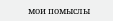мои помыслы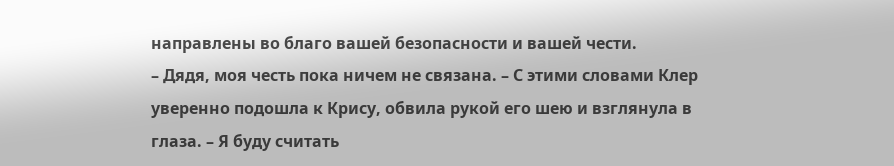направлены во благо вашей безопасности и вашей чести.
– Дядя, моя честь пока ничем не связана. – С этими словами Клер уверенно подошла к Крису, обвила рукой его шею и взглянула в глаза. – Я буду считать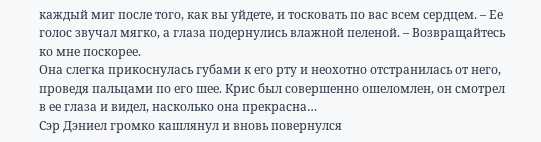каждый миг после того, как вы уйдете, и тосковать по вас всем сердцем. – Ее голос звучал мягко, а глаза подернулись влажной пеленой. – Возвращайтесь ко мне поскорее.
Она слегка прикоснулась губами к его рту и неохотно отстранилась от него, проведя пальцами по его шее. Крис был совершенно ошеломлен, он смотрел в ее глаза и видел, насколько она прекрасна…
Сэр Дэниел громко кашлянул и вновь повернулся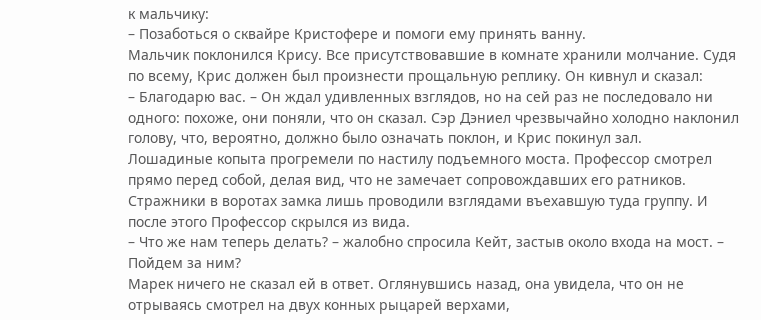к мальчику:
– Позаботься о сквайре Кристофере и помоги ему принять ванну.
Мальчик поклонился Крису. Все присутствовавшие в комнате хранили молчание. Судя по всему, Крис должен был произнести прощальную реплику. Он кивнул и сказал:
– Благодарю вас. – Он ждал удивленных взглядов, но на сей раз не последовало ни одного: похоже, они поняли, что он сказал. Сэр Дэниел чрезвычайно холодно наклонил голову, что, вероятно, должно было означать поклон, и Крис покинул зал.
Лошадиные копыта прогремели по настилу подъемного моста. Профессор смотрел прямо перед собой, делая вид, что не замечает сопровождавших его ратников. Стражники в воротах замка лишь проводили взглядами въехавшую туда группу. И после этого Профессор скрылся из вида.
– Что же нам теперь делать? – жалобно спросила Кейт, застыв около входа на мост. – Пойдем за ним?
Марек ничего не сказал ей в ответ. Оглянувшись назад, она увидела, что он не отрываясь смотрел на двух конных рыцарей верхами,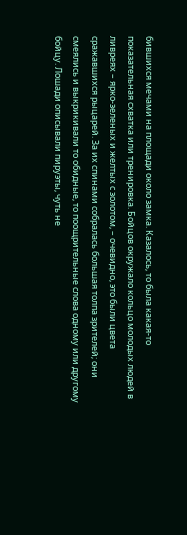бившихся мечами на площади около замка. Казалось, то была какая-то показательная схватка или тренировка. Бойцов окружало кольцо молодых людей в ливреях – ярко-зеленых и желтых с золотом, – очевидно, это были цвета сражавшихся рыцарей. За их спинами собралась большая толпа зрителей; они смеялись и выкрикивали то обидные, то поощрительные слова одному или другому бойцу. Лошади описывали пируэты, чуть не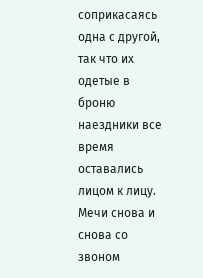соприкасаясь одна с другой, так что их одетые в броню наездники все время оставались лицом к лицу. Мечи снова и снова со звоном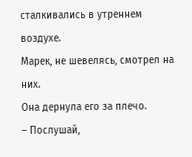сталкивались в утреннем воздухе.
Марек, не шевелясь, смотрел на них.
Она дернула его за плечо.
– Послушай,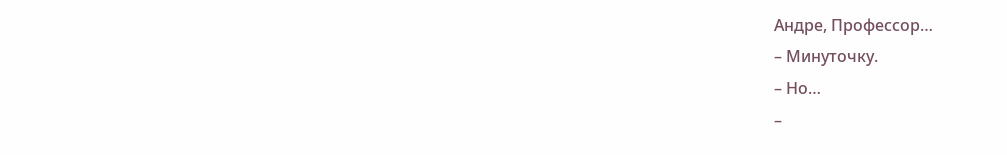Андре, Профессор…
– Минуточку.
– Но…
–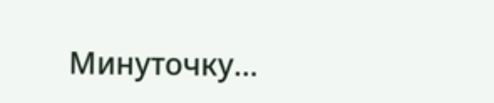Минуточку…